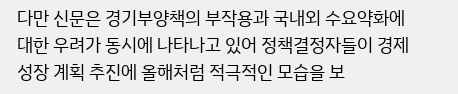다만 신문은 경기부양책의 부작용과 국내외 수요약화에 대한 우려가 동시에 나타나고 있어 정책결정자들이 경제성장 계획 추진에 올해처럼 적극적인 모습을 보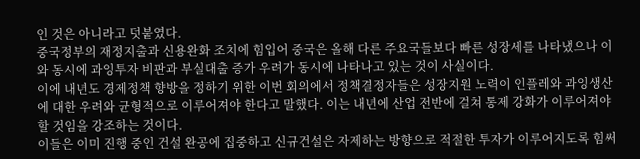인 것은 아니라고 덧붙였다.
중국정부의 재정지출과 신용완화 조치에 힘입어 중국은 올해 다른 주요국들보다 빠른 성장세를 나타냈으나 이와 동시에 과잉투자 비판과 부실대출 증가 우려가 동시에 나타나고 있는 것이 사실이다.
이에 내년도 경제정책 향방을 정하기 위한 이번 회의에서 정책결정자들은 성장지원 노력이 인플레와 과잉생산에 대한 우려와 균형적으로 이루어져야 한다고 말했다. 이는 내년에 산업 전반에 걸쳐 통제 강화가 이루어져야 할 것임을 강조하는 것이다.
이들은 이미 진행 중인 건설 완공에 집중하고 신규건설은 자제하는 방향으로 적절한 투자가 이루어지도록 힘써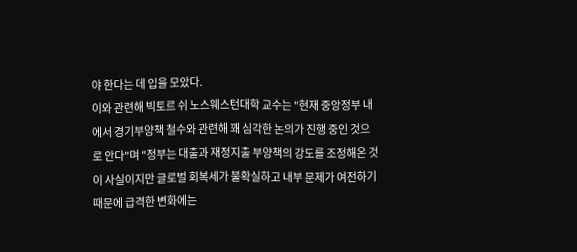야 한다는 데 입을 모았다.
이와 관련해 빅토르 쉬 노스웨스턴대학 교수는 "현재 중앙정부 내에서 경기부양책 철수와 관련해 꽤 심각한 논의가 진행 중인 것으로 안다"며 "정부는 대출과 재정지출 부양책의 강도를 조정해온 것이 사실이지만 글로벌 회복세가 불확실하고 내부 문제가 여전하기 때문에 급격한 변화에는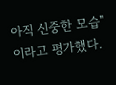아직 신중한 모습"이라고 평가했다.